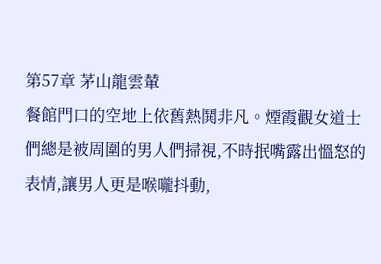第57章 茅山龍雲輦
餐館門口的空地上依舊熱鬨非凡。煙霞觀女道士們總是被周圍的男人們掃視,不時抿嘴露出慍怒的表情,讓男人更是喉嚨抖動,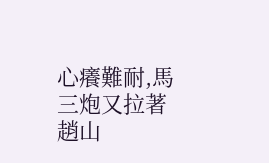心癢難耐,馬三炮又拉著趙山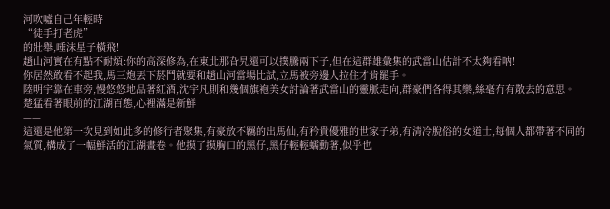河吹噓自己年輕時
“徒手打老虎”
的壯舉,唾沫星子橫飛!
趙山河實在有點不耐煩:你的高深修為,在東北那旮旯還可以撲騰兩下子,但在這群雄彙集的武當山估計不太夠看呐!
你居然敢看不起我,馬三炮丟下菸鬥就要和趙山河當場比試,立馬被旁邊人拉住才肯罷手。
陸明宇靠在車旁,慢悠悠地品著紅酒,沈宇凡則和幾個旗袍美女討論著武當山的靈脈走向,群豪們各得其樂,絲毫冇有散去的意思。
楚猛看著眼前的江湖百態,心裡滿是新鮮
——
這還是他第一次見到如此多的修行者聚集,有豪放不羈的出馬仙,有矜貴優雅的世家子弟,有清冷脫俗的女道士,每個人都帶著不同的氣質,構成了一幅鮮活的江湖畫卷。他摸了摸胸口的黑仔,黑仔輕輕蠕動著,似乎也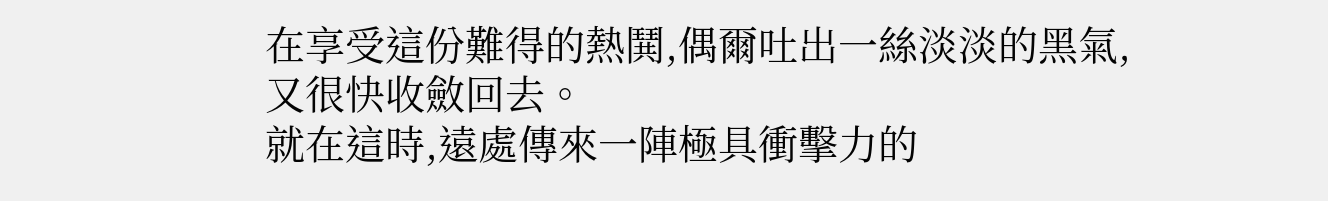在享受這份難得的熱鬨,偶爾吐出一絲淡淡的黑氣,又很快收斂回去。
就在這時,遠處傳來一陣極具衝擊力的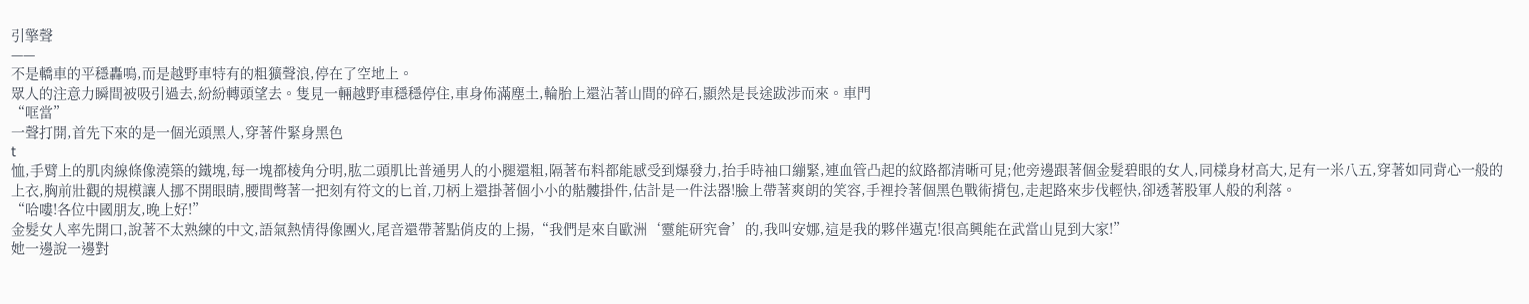引擎聲
——
不是轎車的平穩轟鳴,而是越野車特有的粗獷聲浪,停在了空地上。
眾人的注意力瞬間被吸引過去,紛紛轉頭望去。隻見一輛越野車穩穩停住,車身佈滿塵土,輪胎上還沾著山間的碎石,顯然是長途跋涉而來。車門
“哐當”
一聲打開,首先下來的是一個光頭黑人,穿著件緊身黑色
t
恤,手臂上的肌肉線條像澆築的鐵塊,每一塊都棱角分明,肱二頭肌比普通男人的小腿還粗,隔著布料都能感受到爆發力,抬手時袖口繃緊,連血管凸起的紋路都清晰可見;他旁邊跟著個金髮碧眼的女人,同樣身材高大,足有一米八五,穿著如同背心一般的上衣,胸前壯觀的規模讓人挪不開眼睛,腰間彆著一把刻有符文的匕首,刀柄上還掛著個小小的骷髏掛件,估計是一件法器!臉上帶著爽朗的笑容,手裡拎著個黑色戰術揹包,走起路來步伐輕快,卻透著股軍人般的利落。
“哈嘍!各位中國朋友,晚上好!”
金髮女人率先開口,說著不太熟練的中文,語氣熱情得像團火,尾音還帶著點俏皮的上揚,“我們是來自歐洲‘靈能研究會’的,我叫安娜,這是我的夥伴邁克!很高興能在武當山見到大家!”
她一邊說一邊對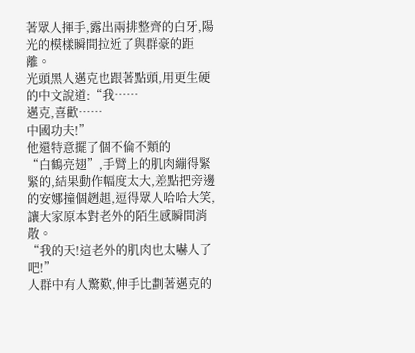著眾人揮手,露出兩排整齊的白牙,陽光的模樣瞬間拉近了與群豪的距離。
光頭黑人邁克也跟著點頭,用更生硬的中文說道:“我……
邁克,喜歡……
中國功夫!”
他還特意擺了個不倫不類的
“白鶴亮翅”,手臂上的肌肉繃得緊緊的,結果動作幅度太大,差點把旁邊的安娜撞個趔趄,逗得眾人哈哈大笑,讓大家原本對老外的陌生感瞬間消散。
“我的天!這老外的肌肉也太嚇人了吧!”
人群中有人驚歎,伸手比劃著邁克的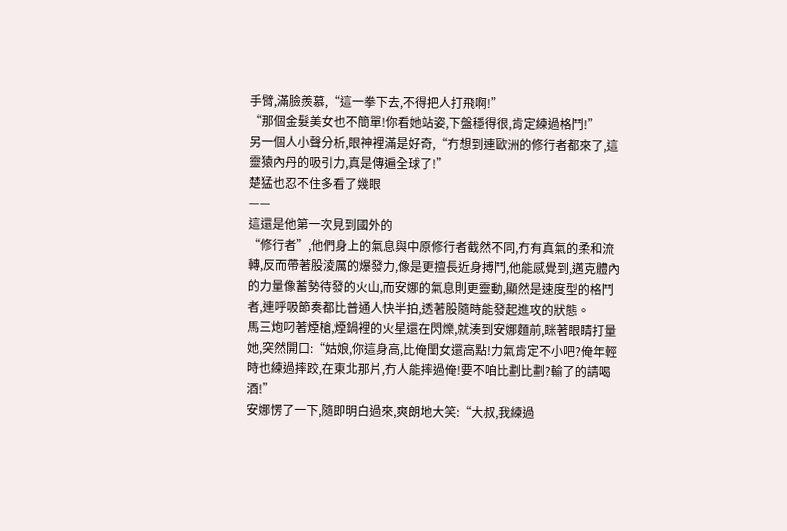手臂,滿臉羨慕,“這一拳下去,不得把人打飛啊!”
“那個金髮美女也不簡單!你看她站姿,下盤穩得很,肯定練過格鬥!”
另一個人小聲分析,眼神裡滿是好奇,“冇想到連歐洲的修行者都來了,這靈猿內丹的吸引力,真是傳遍全球了!”
楚猛也忍不住多看了幾眼
——
這還是他第一次見到國外的
“修行者”,他們身上的氣息與中原修行者截然不同,冇有真氣的柔和流轉,反而帶著股淩厲的爆發力,像是更擅長近身搏鬥,他能感覺到,邁克體內的力量像蓄勢待發的火山,而安娜的氣息則更靈動,顯然是速度型的格鬥者,連呼吸節奏都比普通人快半拍,透著股隨時能發起進攻的狀態。
馬三炮叼著煙槍,煙鍋裡的火星還在閃爍,就湊到安娜麵前,眯著眼睛打量她,突然開口:“姑娘,你這身高,比俺閨女還高點!力氣肯定不小吧?俺年輕時也練過摔跤,在東北那片,冇人能摔過俺!要不咱比劃比劃?輸了的請喝酒!”
安娜愣了一下,隨即明白過來,爽朗地大笑:“大叔,我練過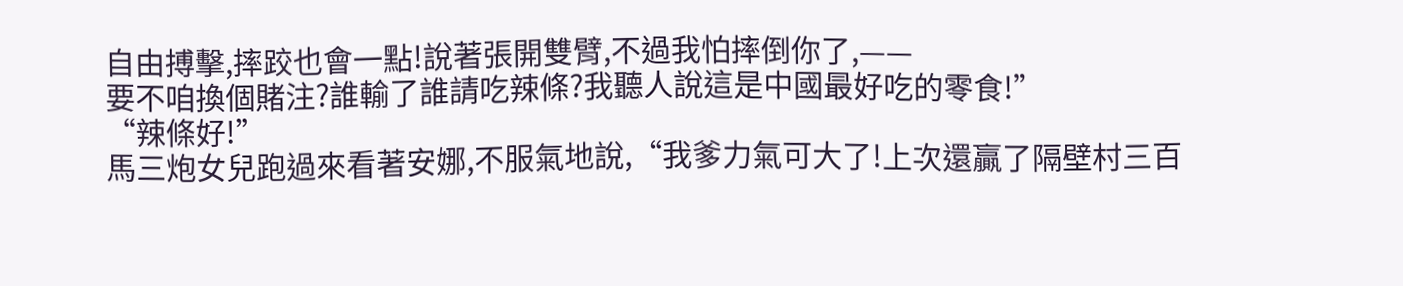自由搏擊,摔跤也會一點!說著張開雙臂,不過我怕摔倒你了,——
要不咱換個賭注?誰輸了誰請吃辣條?我聽人說這是中國最好吃的零食!”
“辣條好!”
馬三炮女兒跑過來看著安娜,不服氣地說,“我爹力氣可大了!上次還贏了隔壁村三百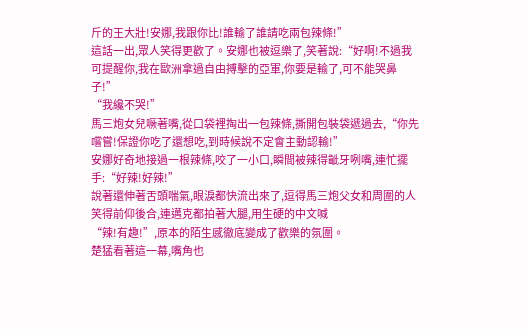斤的王大壯!安娜,我跟你比!誰輸了誰請吃兩包辣條!”
這話一出,眾人笑得更歡了。安娜也被逗樂了,笑著說:“好啊!不過我可提醒你,我在歐洲拿過自由搏擊的亞軍,你要是輸了,可不能哭鼻子!”
“我纔不哭!”
馬三炮女兒噘著嘴,從口袋裡掏出一包辣條,撕開包裝袋遞過去,“你先嚐嘗!保證你吃了還想吃,到時候說不定會主動認輸!”
安娜好奇地接過一根辣條,咬了一小口,瞬間被辣得齜牙咧嘴,連忙擺手:“好辣!好辣!”
說著還伸著舌頭喘氣,眼淚都快流出來了,逗得馬三炮父女和周圍的人笑得前仰後合,連邁克都拍著大腿,用生硬的中文喊
“辣!有趣!”,原本的陌生感徹底變成了歡樂的氛圍。
楚猛看著這一幕,嘴角也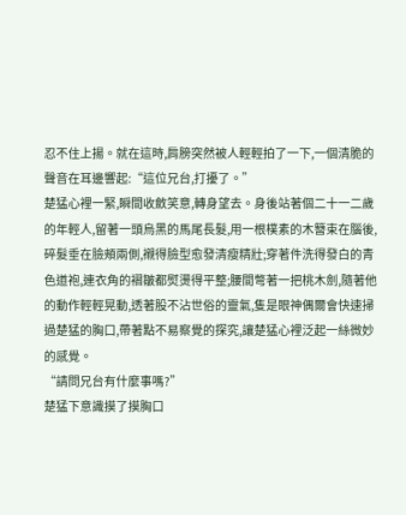忍不住上揚。就在這時,肩膀突然被人輕輕拍了一下,一個清脆的聲音在耳邊響起:“這位兄台,打擾了。”
楚猛心裡一緊,瞬間收斂笑意,轉身望去。身後站著個二十一二歲的年輕人,留著一頭烏黑的馬尾長髮,用一根樸素的木簪束在腦後,碎髮垂在臉頰兩側,襯得臉型愈發清瘦精壯;穿著件洗得發白的青色道袍,連衣角的褶皺都熨燙得平整;腰間彆著一把桃木劍,隨著他的動作輕輕晃動,透著股不沾世俗的靈氣,隻是眼神偶爾會快速掃過楚猛的胸口,帶著點不易察覺的探究,讓楚猛心裡泛起一絲微妙的感覺。
“請問兄台有什麼事嗎?”
楚猛下意識摸了摸胸口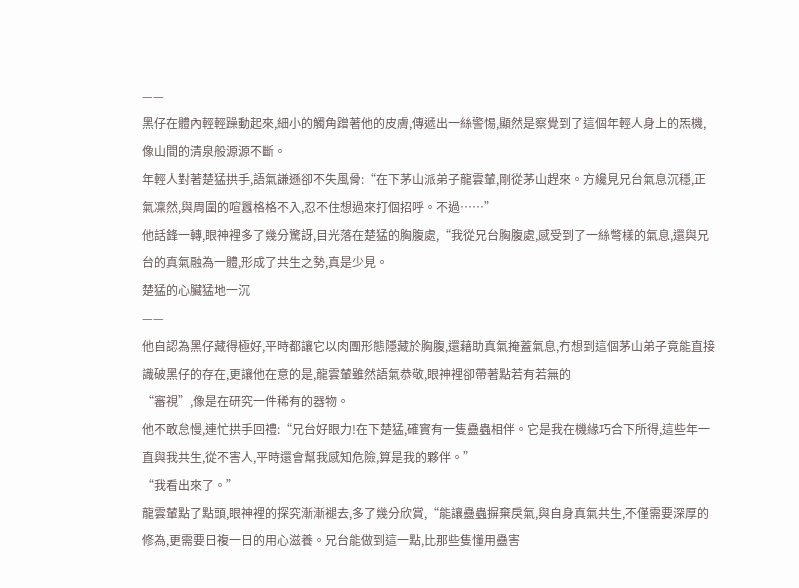——
黑仔在體內輕輕躁動起來,細小的觸角蹭著他的皮膚,傳遞出一絲警惕,顯然是察覺到了這個年輕人身上的炁機,像山間的清泉般源源不斷。
年輕人對著楚猛拱手,語氣謙遜卻不失風骨:“在下茅山派弟子龍雲輦,剛從茅山趕來。方纔見兄台氣息沉穩,正氣凜然,與周圍的喧囂格格不入,忍不住想過來打個招呼。不過……”
他話鋒一轉,眼神裡多了幾分驚訝,目光落在楚猛的胸腹處,“我從兄台胸腹處,感受到了一絲彆樣的氣息,還與兄台的真氣融為一體,形成了共生之勢,真是少見。
楚猛的心臟猛地一沉
——
他自認為黑仔藏得極好,平時都讓它以肉團形態隱藏於胸腹,還藉助真氣掩蓋氣息,冇想到這個茅山弟子竟能直接識破黑仔的存在,更讓他在意的是,龍雲輦雖然語氣恭敬,眼神裡卻帶著點若有若無的
“審視”,像是在研究一件稀有的器物。
他不敢怠慢,連忙拱手回禮:“兄台好眼力!在下楚猛,確實有一隻蠱蟲相伴。它是我在機緣巧合下所得,這些年一直與我共生,從不害人,平時還會幫我感知危險,算是我的夥伴。”
“我看出來了。”
龍雲輦點了點頭,眼神裡的探究漸漸褪去,多了幾分欣賞,“能讓蠱蟲摒棄戾氣,與自身真氣共生,不僅需要深厚的修為,更需要日複一日的用心滋養。兄台能做到這一點,比那些隻懂用蠱害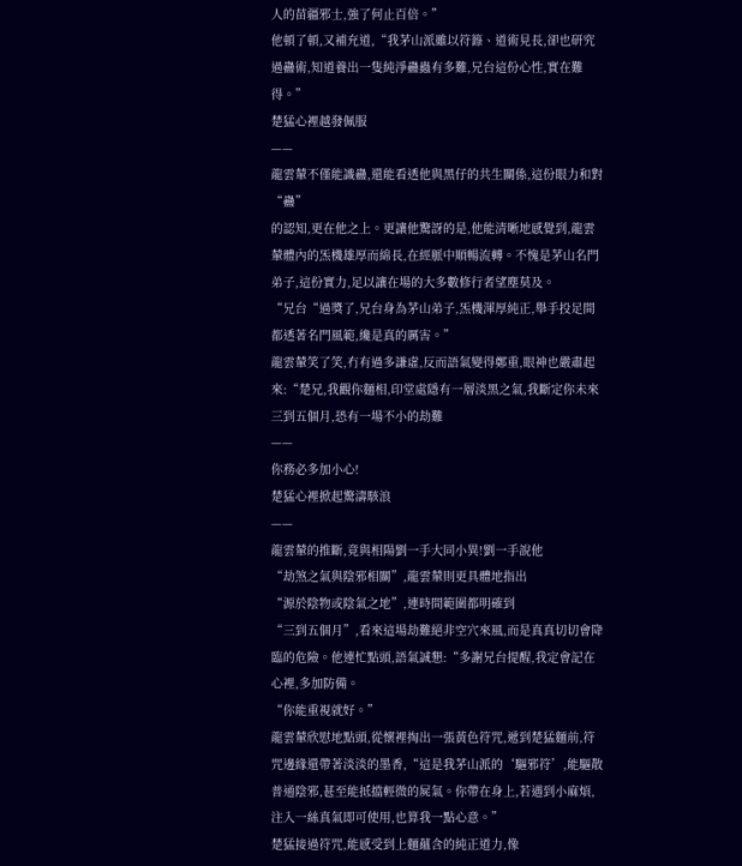人的苗疆邪士,強了何止百倍。”
他頓了頓,又補充道,“我茅山派雖以符籙、道術見長,卻也研究過蠱術,知道養出一隻純淨蠱蟲有多難,兄台這份心性,實在難得。”
楚猛心裡越發佩服
——
龍雲輦不僅能識蠱,還能看透他與黑仔的共生關係,這份眼力和對
“蠱”
的認知,更在他之上。更讓他驚訝的是,他能清晰地感覺到,龍雲輦體內的炁機雄厚而綿長,在經脈中順暢流轉。不愧是茅山名門弟子,這份實力,足以讓在場的大多數修行者望塵莫及。
“兄台“過獎了,兄台身為茅山弟子,炁機渾厚純正,舉手投足間都透著名門風範,纔是真的厲害。”
龍雲輦笑了笑,冇有過多謙虛,反而語氣變得鄭重,眼神也嚴肅起來:“楚兄,我觀你麵相,印堂處隱有一層淡黑之氣,我斷定你未來三到五個月,恐有一場不小的劫難
——
你務必多加小心!
楚猛心裡掀起驚濤駭浪
——
龍雲輦的推斷,竟與相陽劉一手大同小異!劉一手說他
“劫煞之氣與陰邪相關”,龍雲輦則更具體地指出
“源於陰物或陰氣之地”,連時間範圍都明確到
“三到五個月”,看來這場劫難絕非空穴來風,而是真真切切會降臨的危險。他連忙點頭,語氣誠懇:“多謝兄台提醒,我定會記在心裡,多加防備。
“你能重視就好。”
龍雲輦欣慰地點頭,從懷裡掏出一張黃色符咒,遞到楚猛麵前,符咒邊緣還帶著淡淡的墨香,“這是我茅山派的‘驅邪符’,能驅散普通陰邪,甚至能抵擋輕微的屍氣。你帶在身上,若遇到小麻煩,注入一絲真氣即可使用,也算我一點心意。”
楚猛接過符咒,能感受到上麵蘊含的純正道力,像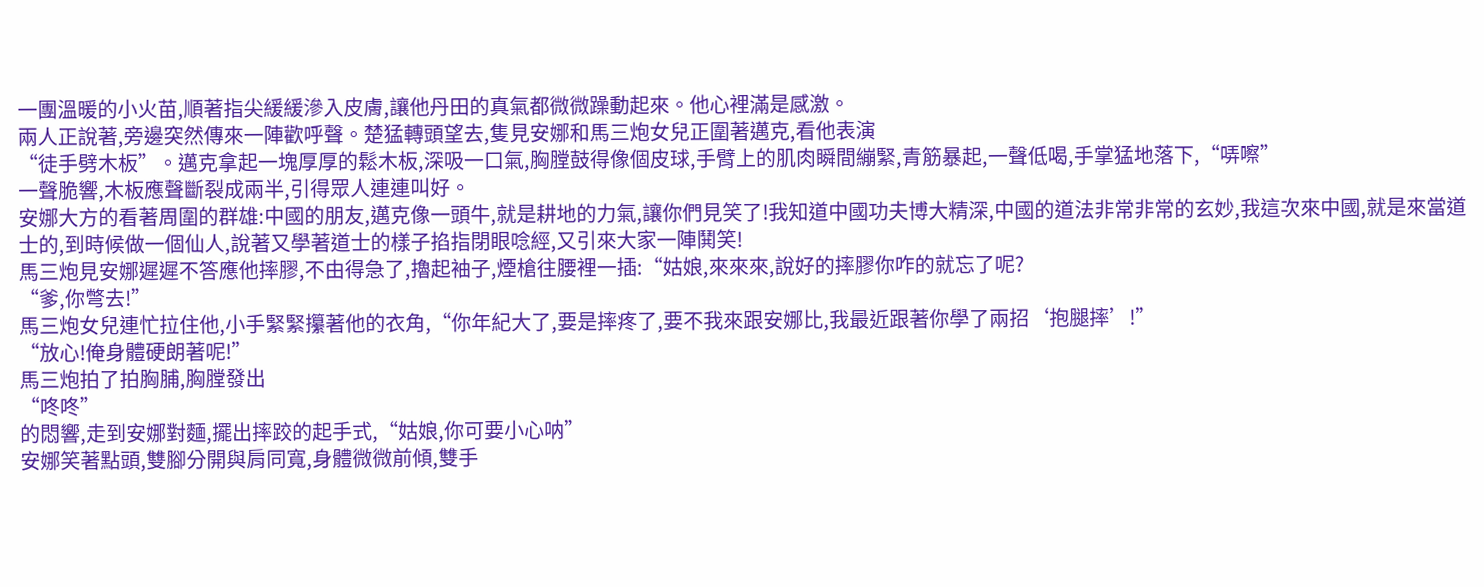一團溫暖的小火苗,順著指尖緩緩滲入皮膚,讓他丹田的真氣都微微躁動起來。他心裡滿是感激。
兩人正說著,旁邊突然傳來一陣歡呼聲。楚猛轉頭望去,隻見安娜和馬三炮女兒正圍著邁克,看他表演
“徒手劈木板”。邁克拿起一塊厚厚的鬆木板,深吸一口氣,胸膛鼓得像個皮球,手臂上的肌肉瞬間繃緊,青筋暴起,一聲低喝,手掌猛地落下,“哢嚓”
一聲脆響,木板應聲斷裂成兩半,引得眾人連連叫好。
安娜大方的看著周圍的群雄:中國的朋友,邁克像一頭牛,就是耕地的力氣,讓你們見笑了!我知道中國功夫博大精深,中國的道法非常非常的玄妙,我這次來中國,就是來當道士的,到時候做一個仙人,說著又學著道士的樣子掐指閉眼唸經,又引來大家一陣鬨笑!
馬三炮見安娜遲遲不答應他摔膠,不由得急了,擼起袖子,煙槍往腰裡一插:“姑娘,來來來,說好的摔膠你咋的就忘了呢?
“爹,你彆去!”
馬三炮女兒連忙拉住他,小手緊緊攥著他的衣角,“你年紀大了,要是摔疼了,要不我來跟安娜比,我最近跟著你學了兩招‘抱腿摔’!”
“放心!俺身體硬朗著呢!”
馬三炮拍了拍胸脯,胸膛發出
“咚咚”
的悶響,走到安娜對麵,擺出摔跤的起手式,“姑娘,你可要小心呐”
安娜笑著點頭,雙腳分開與肩同寬,身體微微前傾,雙手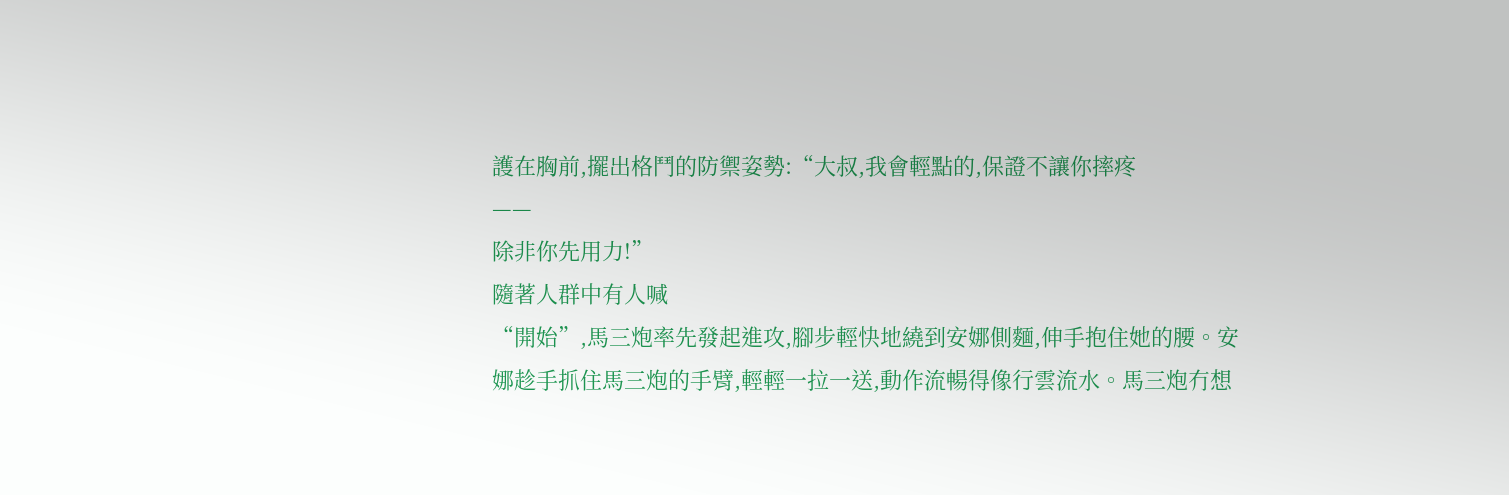護在胸前,擺出格鬥的防禦姿勢:“大叔,我會輕點的,保證不讓你摔疼
——
除非你先用力!”
隨著人群中有人喊
“開始”,馬三炮率先發起進攻,腳步輕快地繞到安娜側麵,伸手抱住她的腰。安娜趁手抓住馬三炮的手臂,輕輕一拉一送,動作流暢得像行雲流水。馬三炮冇想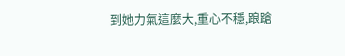到她力氣這麼大,重心不穩,踉蹌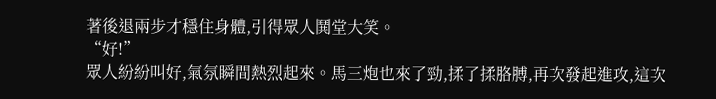著後退兩步才穩住身體,引得眾人鬨堂大笑。
“好!”
眾人紛紛叫好,氣氛瞬間熱烈起來。馬三炮也來了勁,揉了揉胳膊,再次發起進攻,這次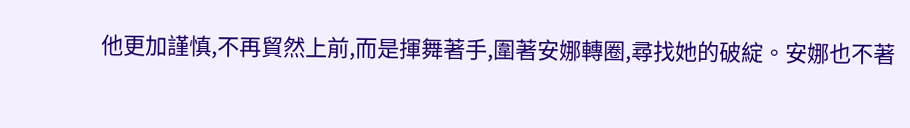他更加謹慎,不再貿然上前,而是揮舞著手,圍著安娜轉圈,尋找她的破綻。安娜也不著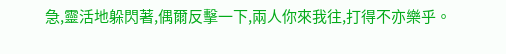急,靈活地躲閃著,偶爾反擊一下,兩人你來我往,打得不亦樂乎。